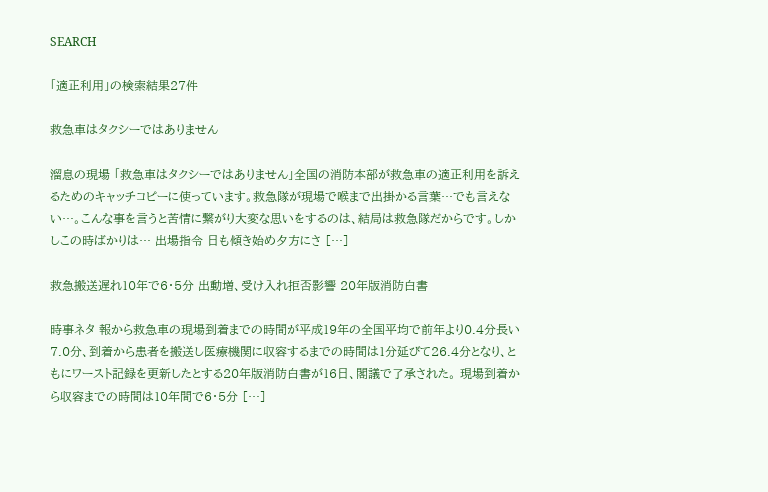SEARCH

「適正利用」の検索結果27件

救急車はタクシーではありません

溜息の現場 「救急車はタクシーではありません」全国の消防本部が救急車の適正利用を訴えるためのキャッチコピーに使っています。救急隊が現場で喉まで出掛かる言葉…でも言えない…。こんな事を言うと苦情に繋がり大変な思いをするのは、結局は救急隊だからです。しかしこの時ばかりは… 出場指令 日も傾き始め夕方にさ […]

救急搬送遅れ10年で6・5分 出動増、受け入れ拒否影響 20年版消防白書

時事ネタ 報から救急車の現場到着までの時間が平成19年の全国平均で前年より0.4分長い7.0分、到着から患者を搬送し医療機関に収容するまでの時間は1分延びて26.4分となり、ともにワースト記録を更新したとする20年版消防白書が16日、閣議で了承された。 現場到着から収容までの時間は10年間で6・5分 […]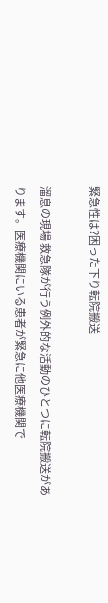緊急性は?困った下り転院搬送

溜息の現場 救急隊が行う例外的な活動のひとつに転院搬送があります。医療機関にいる患者が緊急に他医療機関で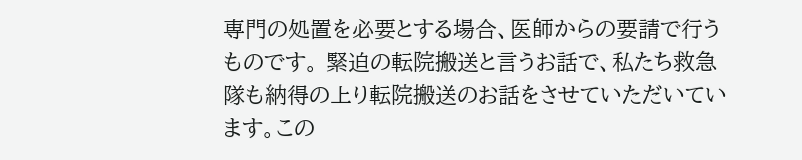専門の処置を必要とする場合、医師からの要請で行うものです。 緊迫の転院搬送と言うお話で、私たち救急隊も納得の上り転院搬送のお話をさせていただいています。この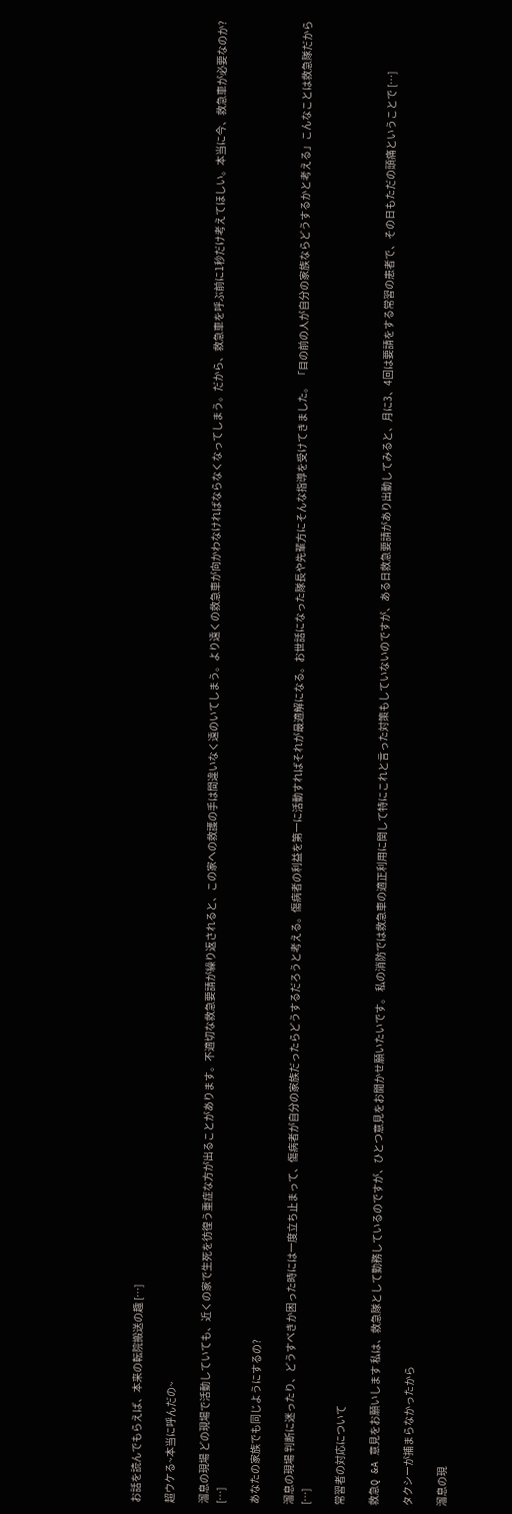お話を読んでもらえば、本来の転院搬送の趣 […]

超ウケる~本当に呼んだの~

溜息の現場 どの現場で活動していても、近くの家で生死を彷徨う重症な方が出ることがあります。不適切な救急要請が繰り返されると、この家への救護の手は間違いなく遠のいてしまう。より遠くの救急車が向かわなければならなくなってしまう。だから、救急車を呼ぶ前に1秒だけ考えてほしい。本当に今、救急車が必要なのか? […]

あなたの家族でも同じようにするの?

溜息の現場 判断に迷ったり、どうすべきか困った時には一度立ち止まって、傷病者が自分の家族だったらどうするだろうと考える。傷病者の利益を第一に活動すればそれが最適解になる。お世話になった隊長や先輩方にそんな指導を受けてきました。 「目の前の人が自分の家族ならどうするかと考える」こんなことは救急隊だから […]

常習者の対応について

救急Q &A 意見をお願いします 私は、救急隊として勤務しているのですが、ひとつ意見をお聞かせ願いたいです。 私の消防では救急車の適正利用に関して特にこれと言った対策もしていないのですが、ある日救急要請があり出動してみると、月に3、4回は要請をする常習の患者で、その日もただの頭痛ということで […]

タクシーが捕まらなかったから

溜息の現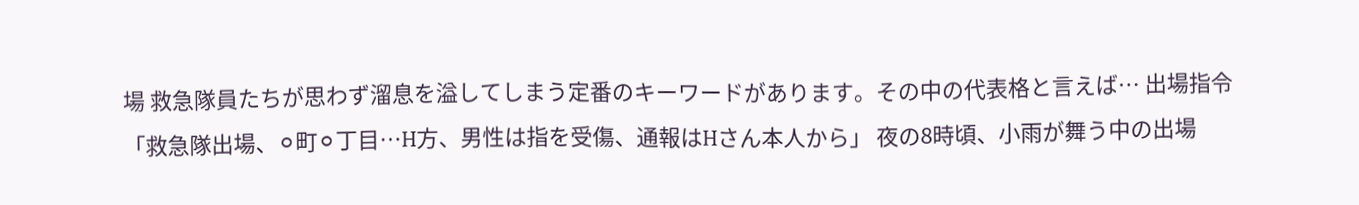場 救急隊員たちが思わず溜息を溢してしまう定番のキーワードがあります。その中の代表格と言えば… 出場指令 「救急隊出場、⚪町⚪丁目…H方、男性は指を受傷、通報はHさん本人から」 夜の8時頃、小雨が舞う中の出場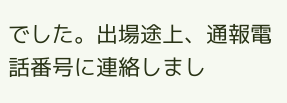でした。出場途上、通報電話番号に連絡しまし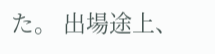た。 出場途上、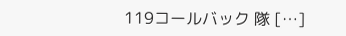119コールバック 隊 […]